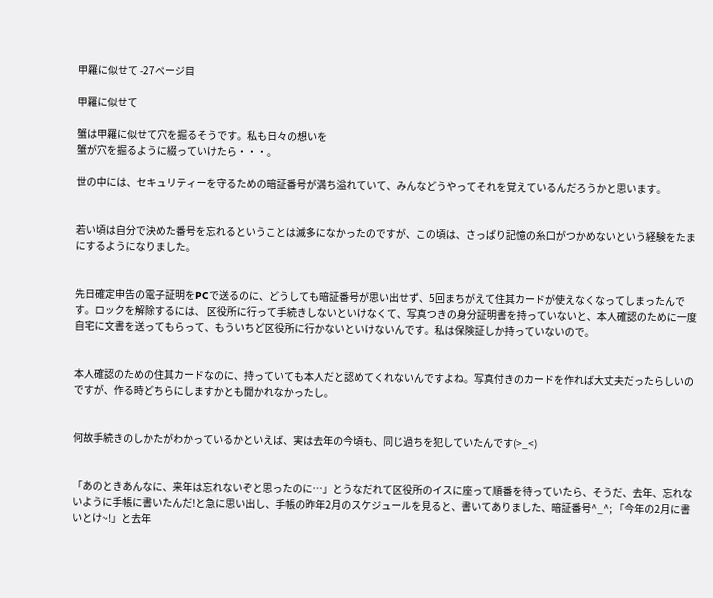甲羅に似せて -27ページ目

甲羅に似せて

蟹は甲羅に似せて穴を掘るそうです。私も日々の想いを
蟹が穴を掘るように綴っていけたら・・・。

世の中には、セキュリティーを守るための暗証番号が満ち溢れていて、みんなどうやってそれを覚えているんだろうかと思います。


若い頃は自分で決めた番号を忘れるということは滅多になかったのですが、この頃は、さっぱり記憶の糸口がつかめないという経験をたまにするようになりました。


先日確定申告の電子証明をPCで送るのに、どうしても暗証番号が思い出せず、5回まちがえて住其カードが使えなくなってしまったんです。ロックを解除するには、 区役所に行って手続きしないといけなくて、写真つきの身分証明書を持っていないと、本人確認のために一度自宅に文書を送ってもらって、もういちど区役所に行かないといけないんです。私は保険証しか持っていないので。


本人確認のための住其カードなのに、持っていても本人だと認めてくれないんですよね。写真付きのカードを作れば大丈夫だったらしいのですが、作る時どちらにしますかとも聞かれなかったし。


何故手続きのしかたがわかっているかといえば、実は去年の今頃も、同じ過ちを犯していたんです(>_<)


「あのときあんなに、来年は忘れないぞと思ったのに…」とうなだれて区役所のイスに座って順番を待っていたら、そうだ、去年、忘れないように手帳に書いたんだ!と急に思い出し、手帳の昨年2月のスケジュールを見ると、書いてありました、暗証番号^_^; 「今年の2月に書いとけ~!」と去年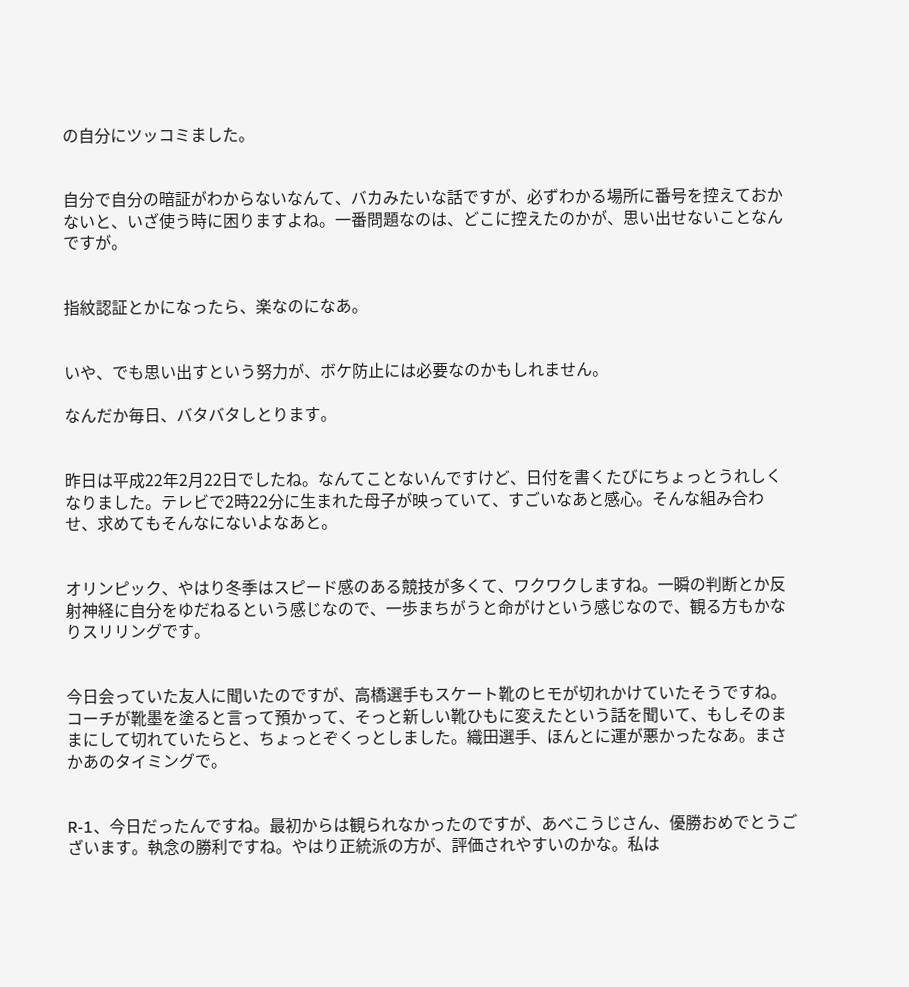の自分にツッコミました。


自分で自分の暗証がわからないなんて、バカみたいな話ですが、必ずわかる場所に番号を控えておかないと、いざ使う時に困りますよね。一番問題なのは、どこに控えたのかが、思い出せないことなんですが。


指紋認証とかになったら、楽なのになあ。


いや、でも思い出すという努力が、ボケ防止には必要なのかもしれません。

なんだか毎日、バタバタしとります。


昨日は平成22年2月22日でしたね。なんてことないんですけど、日付を書くたびにちょっとうれしくなりました。テレビで2時22分に生まれた母子が映っていて、すごいなあと感心。そんな組み合わせ、求めてもそんなにないよなあと。


オリンピック、やはり冬季はスピード感のある競技が多くて、ワクワクしますね。一瞬の判断とか反射神経に自分をゆだねるという感じなので、一歩まちがうと命がけという感じなので、観る方もかなりスリリングです。


今日会っていた友人に聞いたのですが、高橋選手もスケート靴のヒモが切れかけていたそうですね。コーチが靴墨を塗ると言って預かって、そっと新しい靴ひもに変えたという話を聞いて、もしそのままにして切れていたらと、ちょっとぞくっとしました。織田選手、ほんとに運が悪かったなあ。まさかあのタイミングで。


R-1、今日だったんですね。最初からは観られなかったのですが、あべこうじさん、優勝おめでとうございます。執念の勝利ですね。やはり正統派の方が、評価されやすいのかな。私は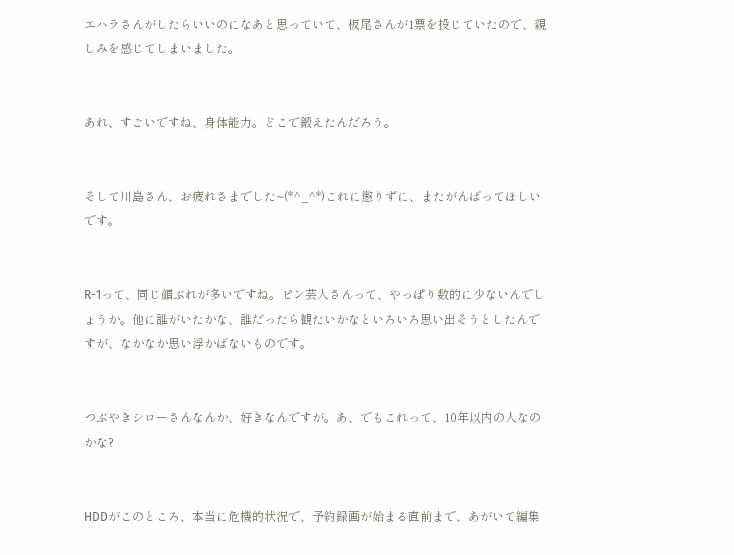エハラさんがしたらいいのになあと思っていて、板尾さんが1票を投じていたので、親しみを感じてしまいました。


あれ、すごいですね、身体能力。どこで鍛えたんだろう。


そして川島さん、お疲れさまでした~(*^_^*)これに懲りずに、またがんばってほしいです。


R-1って、同じ顔ぶれが多いですね。ピン芸人さんって、やっぱり数的に少ないんでしょうか。他に誰がいたかな、誰だったら観たいかなといろいろ思い出そうとしたんですが、なかなか思い浮かばないものです。


つぶやきシローさんなんか、好きなんですが。あ、でもこれって、10年以内の人なのかな?


HDDがこのところ、本当に危機的状況で、予約録画が始まる直前まで、あがいて編集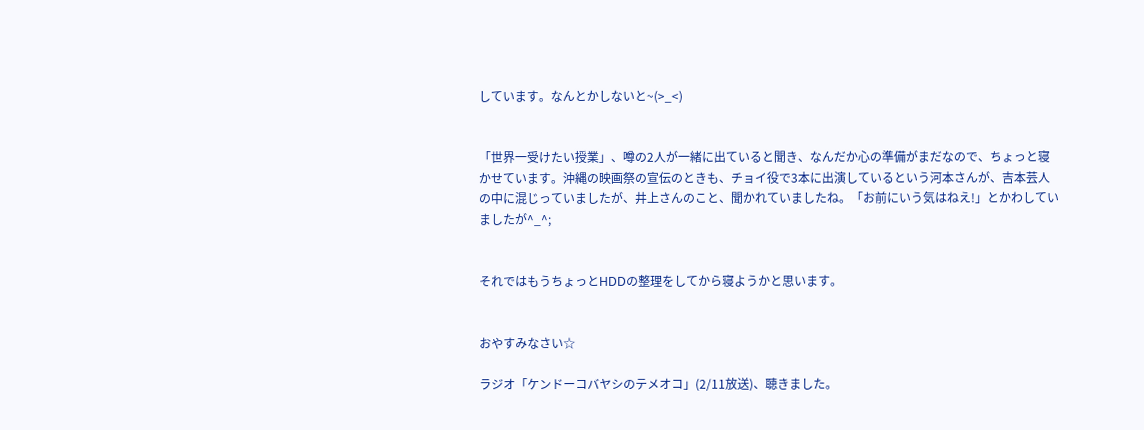しています。なんとかしないと~(>_<)


「世界一受けたい授業」、噂の2人が一緒に出ていると聞き、なんだか心の準備がまだなので、ちょっと寝かせています。沖縄の映画祭の宣伝のときも、チョイ役で3本に出演しているという河本さんが、吉本芸人の中に混じっていましたが、井上さんのこと、聞かれていましたね。「お前にいう気はねえ!」とかわしていましたが^_^;


それではもうちょっとHDDの整理をしてから寝ようかと思います。


おやすみなさい☆

ラジオ「ケンドーコバヤシのテメオコ」(2/11放送)、聴きました。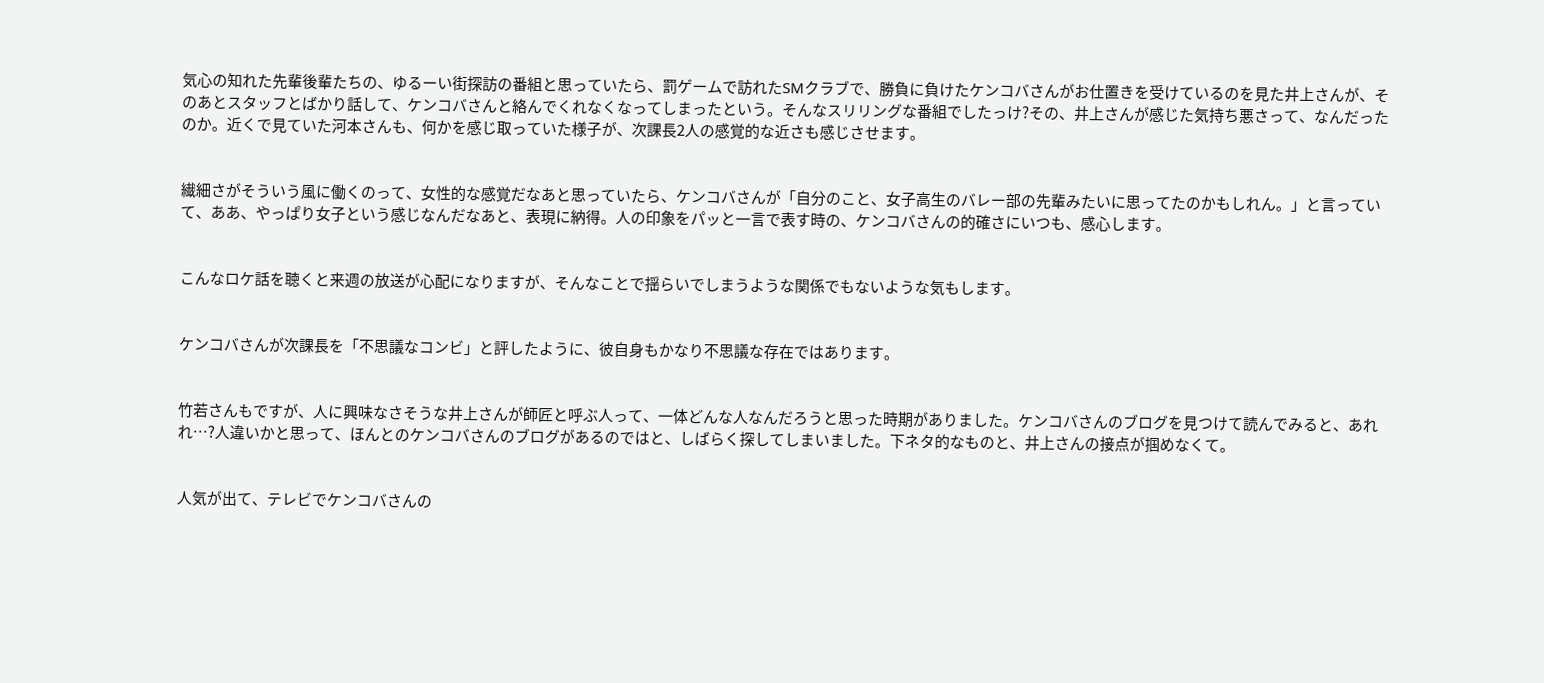気心の知れた先輩後輩たちの、ゆるーい街探訪の番組と思っていたら、罰ゲームで訪れたSMクラブで、勝負に負けたケンコバさんがお仕置きを受けているのを見た井上さんが、そのあとスタッフとばかり話して、ケンコバさんと絡んでくれなくなってしまったという。そんなスリリングな番組でしたっけ?その、井上さんが感じた気持ち悪さって、なんだったのか。近くで見ていた河本さんも、何かを感じ取っていた様子が、次課長2人の感覚的な近さも感じさせます。


繊細さがそういう風に働くのって、女性的な感覚だなあと思っていたら、ケンコバさんが「自分のこと、女子高生のバレー部の先輩みたいに思ってたのかもしれん。」と言っていて、ああ、やっぱり女子という感じなんだなあと、表現に納得。人の印象をパッと一言で表す時の、ケンコバさんの的確さにいつも、感心します。


こんなロケ話を聴くと来週の放送が心配になりますが、そんなことで揺らいでしまうような関係でもないような気もします。


ケンコバさんが次課長を「不思議なコンビ」と評したように、彼自身もかなり不思議な存在ではあります。


竹若さんもですが、人に興味なさそうな井上さんが師匠と呼ぶ人って、一体どんな人なんだろうと思った時期がありました。ケンコバさんのブログを見つけて読んでみると、あれれ…?人違いかと思って、ほんとのケンコバさんのブログがあるのではと、しばらく探してしまいました。下ネタ的なものと、井上さんの接点が掴めなくて。


人気が出て、テレビでケンコバさんの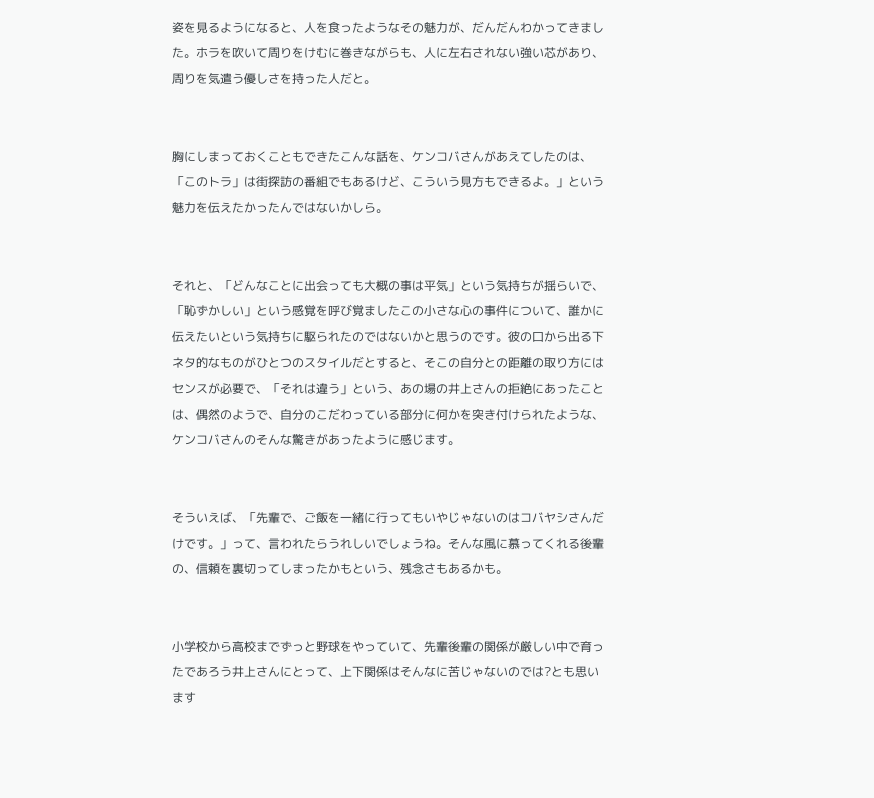姿を見るようになると、人を食ったようなその魅力が、だんだんわかってきました。ホラを吹いて周りをけむに巻きながらも、人に左右されない強い芯があり、周りを気遣う優しさを持った人だと。


胸にしまっておくこともできたこんな話を、ケンコバさんがあえてしたのは、「このトラ」は街探訪の番組でもあるけど、こういう見方もできるよ。」という魅力を伝えたかったんではないかしら。


それと、「どんなことに出会っても大概の事は平気」という気持ちが揺らいで、「恥ずかしい」という感覚を呼び覚ましたこの小さな心の事件について、誰かに伝えたいという気持ちに駆られたのではないかと思うのです。彼の口から出る下ネタ的なものがひとつのスタイルだとすると、そこの自分との距離の取り方にはセンスが必要で、「それは違う」という、あの場の井上さんの拒絶にあったことは、偶然のようで、自分のこだわっている部分に何かを突き付けられたような、ケンコバさんのそんな驚きがあったように感じます。


そういえば、「先輩で、ご飯を一緒に行ってもいやじゃないのはコバヤシさんだけです。」って、言われたらうれしいでしょうね。そんな風に慕ってくれる後輩の、信頼を裏切ってしまったかもという、残念さもあるかも。


小学校から高校までずっと野球をやっていて、先輩後輩の関係が厳しい中で育ったであろう井上さんにとって、上下関係はそんなに苦じゃないのでは?とも思います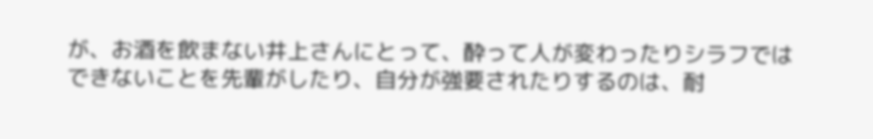が、お酒を飲まない井上さんにとって、酔って人が変わったりシラフではできないことを先輩がしたり、自分が強要されたりするのは、耐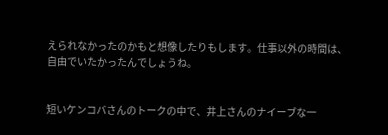えられなかったのかもと想像したりもします。仕事以外の時間は、自由でいたかったんでしょうね。


短いケンコバさんのトークの中で、井上さんのナイーブな一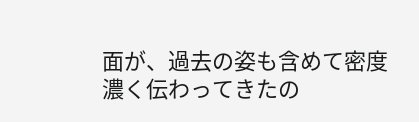面が、過去の姿も含めて密度濃く伝わってきたの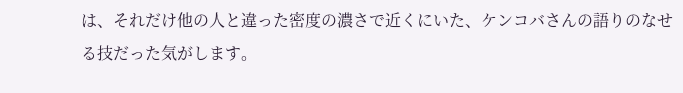は、それだけ他の人と違った密度の濃さで近くにいた、ケンコバさんの語りのなせる技だった気がします。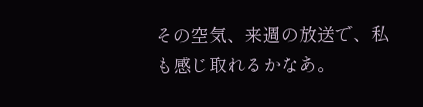その空気、来週の放送で、私も感じ取れるかなあ。